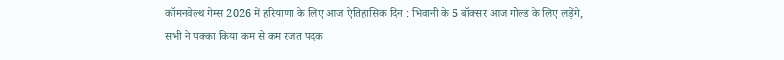कॉमनवेल्थ गेम्स 2026 में हरियाणा के लिए आज ऐतिहासिक दिन : भिवानी के 5 बॉक्सर आज गोल्ड के लिए लड़ेंगे, सभी ने पक्का किया कम से कम रजत पदक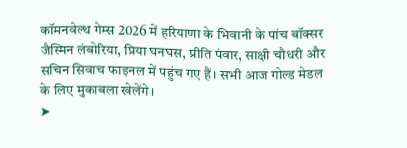कॉमनवेल्थ गेम्स 2026 में हरियाणा के भिवानी के पांच बॉक्सर जैस्मिन लंबोरिया, प्रिया घनघस, प्रीति पंवार, साक्षी चौधरी और सचिन सिवाच फाइनल में पहुंच गए हैं। सभी आज गोल्ड मेडल के लिए मुकाबला खेलेंगे।
➤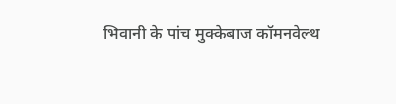भिवानी के पांच मुक्केबाज कॉमनवेल्थ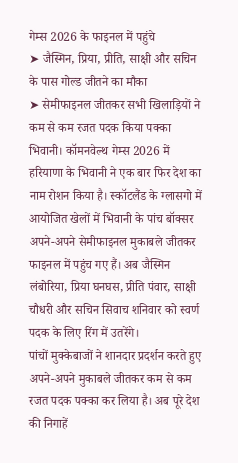गेम्स 2026 के फाइनल में पहुंचे
➤ जैस्मिन, प्रिया, प्रीति, साक्षी और सचिन के पास गोल्ड जीतने का मौका
➤ सेमीफाइनल जीतकर सभी खिलाड़ियों ने कम से कम रजत पदक किया पक्का
भिवानी। कॉमनवेल्थ गेम्स 2026 में हरियाणा के भिवानी ने एक बार फिर देश का नाम रोशन किया है। स्कॉटलैंड के ग्लासगो में आयोजित खेलों में भिवानी के पांच बॉक्सर अपने-अपने सेमीफाइनल मुकाबले जीतकर फाइनल में पहुंच गए हैं। अब जैस्मिन लंबोरिया, प्रिया घनघस, प्रीति पंवार, साक्षी चौधरी और सचिन सिवाच शनिवार को स्वर्ण पदक के लिए रिंग में उतरेंगे।
पांचों मुक्केबाजों ने शानदार प्रदर्शन करते हुए अपने-अपने मुकाबले जीतकर कम से कम रजत पदक पक्का कर लिया है। अब पूरे देश की निगाहें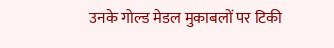उनके गोल्ड मेडल मुकाबलों पर टिकी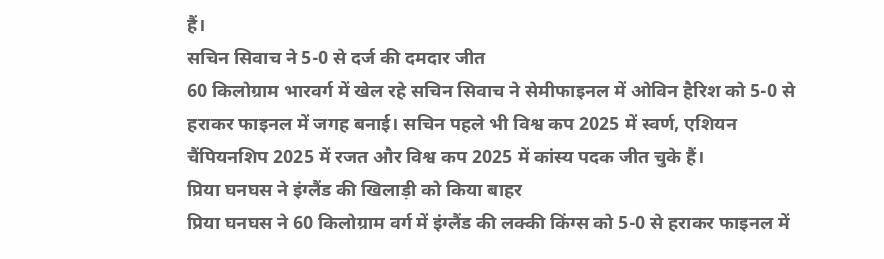हैं।
सचिन सिवाच ने 5-0 से दर्ज की दमदार जीत
60 किलोग्राम भारवर्ग में खेल रहे सचिन सिवाच ने सेमीफाइनल में ओविन हैरिश को 5-0 से हराकर फाइनल में जगह बनाई। सचिन पहले भी विश्व कप 2025 में स्वर्ण, एशियन चैंपियनशिप 2025 में रजत और विश्व कप 2025 में कांस्य पदक जीत चुके हैं।
प्रिया घनघस ने इंग्लैंड की खिलाड़ी को किया बाहर
प्रिया घनघस ने 60 किलोग्राम वर्ग में इंग्लैंड की लक्की किंग्स को 5-0 से हराकर फाइनल में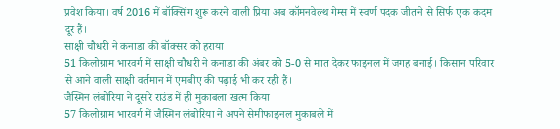प्रवेश किया। वर्ष 2016 में बॉक्सिंग शुरू करने वाली प्रिया अब कॉमनवेल्थ गेम्स में स्वर्ण पदक जीतने से सिर्फ एक कदम दूर हैं।
साक्षी चौधरी ने कनाडा की बॉक्सर को हराया
51 किलोग्राम भारवर्ग में साक्षी चौधरी ने कनाडा की अंबर को 5-0 से मात देकर फाइनल में जगह बनाई। किसान परिवार से आने वाली साक्षी वर्तमान में एमबीए की पढ़ाई भी कर रही हैं।
जैस्मिन लंबोरिया ने दूसरे राउंड में ही मुकाबला खत्म किया
57 किलोग्राम भारवर्ग में जैस्मिन लंबोरिया ने अपने सेमीफाइनल मुकाबले में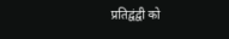प्रतिद्वंद्वी को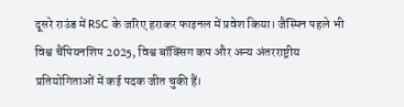दूसरे राउंड में RSC के जरिए हराकर फाइनल में प्रवेश किया। जैस्मिन पहले भी विश्व चैंपियनशिप 2025, विश्व बॉक्सिंग कप और अन्य अंतरराष्ट्रीय प्रतियोगिताओं में कई पदक जीत चुकी हैं।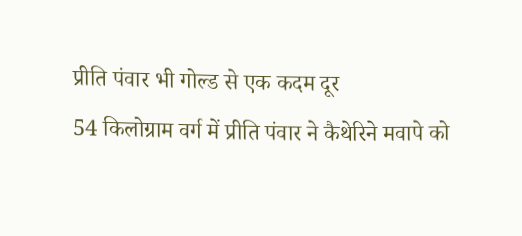प्रीति पंवार भी गोल्ड से एक कदम दूर
54 किलोग्राम वर्ग में प्रीति पंवार ने कैथेरिने मवापे को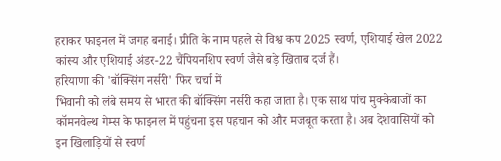हराकर फाइनल में जगह बनाई। प्रीति के नाम पहले से विश्व कप 2025 स्वर्ण, एशियाई खेल 2022 कांस्य और एशियाई अंडर-22 चैंपियनशिप स्वर्ण जैसे बड़े खिताब दर्ज हैं।
हरियाणा की 'बॉक्सिंग नर्सरी' फिर चर्चा में
भिवानी को लंबे समय से भारत की बॉक्सिंग नर्सरी कहा जाता है। एक साथ पांच मुक्केबाजों का कॉमनवेल्थ गेम्स के फाइनल में पहुंचना इस पहचान को और मजबूत करता है। अब देशवासियों को इन खिलाड़ियों से स्वर्ण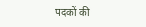पदकों की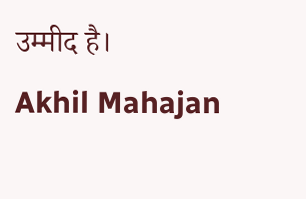उम्मीद है।
Akhil Mahajan